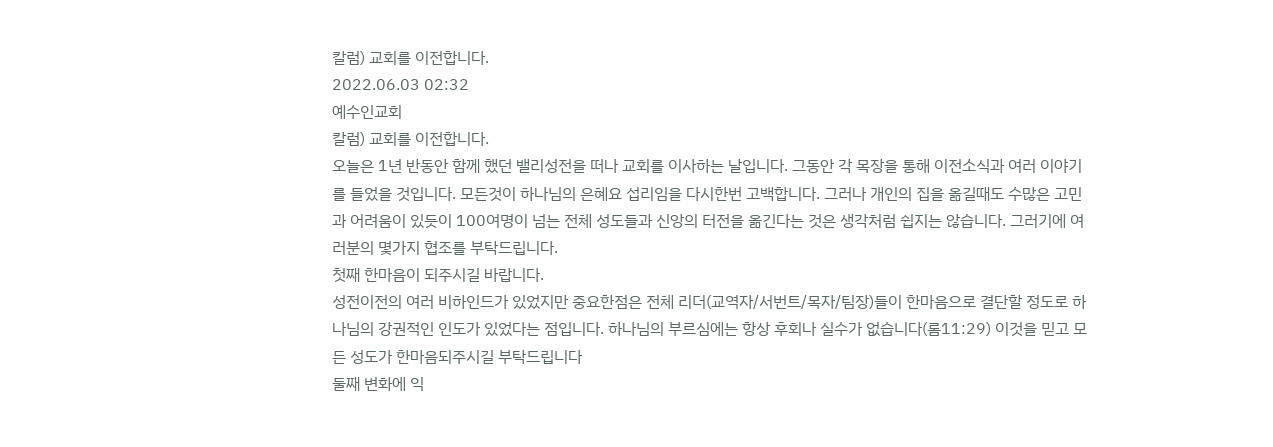칼럼) 교회를 이전합니다.
2022.06.03 02:32
예수인교회
칼럼) 교회를 이전합니다.
오늘은 1년 반동안 함께 했던 밸리성전을 떠나 교회를 이사하는 날입니다. 그동안 각 목장을 통해 이전소식과 여러 이야기를 들었을 것입니다. 모든것이 하나님의 은혜요 섭리임을 다시한번 고백합니다. 그러나 개인의 집을 옮길때도 수많은 고민과 어려움이 있듯이 100여명이 넘는 전체 성도들과 신앙의 터전을 옮긴다는 것은 생각처럼 쉽지는 않습니다. 그러기에 여러분의 몇가지 협조를 부탁드립니다.
첫째 한마음이 되주시길 바랍니다.
성전이전의 여러 비하인드가 있었지만 중요한점은 전체 리더(교역자/서번트/목자/팀장)들이 한마음으로 결단할 정도로 하나님의 강권적인 인도가 있었다는 점입니다. 하나님의 부르심에는 항상 후회나 실수가 없습니다(롬11:29) 이것을 믿고 모든 성도가 한마음되주시길 부탁드립니다
둘째 변화에 익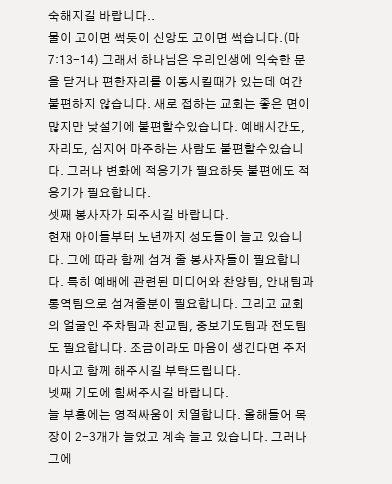숙해지길 바랍니다..
물이 고이면 썩듯이 신앙도 고이면 썩습니다.(마7:13-14) 그래서 하나님은 우리인생에 익숙한 문을 닫거나 편한자리를 이동시킬때가 있는데 여간 불편하지 않습니다. 새로 접하는 교회는 좋은 면이 많지만 낮설기에 불편할수있습니다. 예배시간도, 자리도, 심지어 마주하는 사람도 불편할수있습니다. 그러나 변화에 적응기가 필요하듯 불편에도 적응기가 필요합니다.
셋째 봉사자가 되주시길 바랍니다.
현재 아이들부터 노년까지 성도들이 늘고 있습니다. 그에 따라 함께 섬겨 줄 봉사자들이 필요합니다. 특히 예배에 관련된 미디어와 찬양팀, 안내팀과 통역팀으로 섬겨줄분이 필요합니다. 그리고 교회의 얼굴인 주차팀과 친교팀, 중보기도팀과 전도팀도 필요합니다. 조금이라도 마음이 생긴다면 주저마시고 함께 해주시길 부탁드립니다.
넷째 기도에 힘써주시길 바랍니다.
늘 부흥에는 영적싸움이 치열합니다. 올해들어 목장이 2-3개가 늘었고 계속 늘고 있습니다. 그러나 그에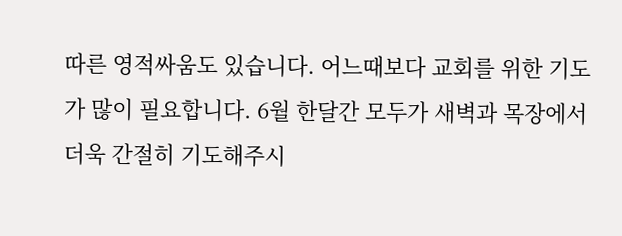따른 영적싸움도 있습니다. 어느때보다 교회를 위한 기도가 많이 필요합니다. 6월 한달간 모두가 새벽과 목장에서 더욱 간절히 기도해주시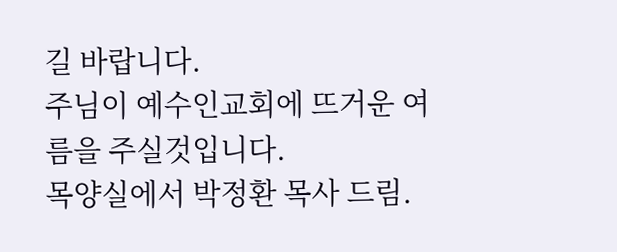길 바랍니다.
주님이 예수인교회에 뜨거운 여름을 주실것입니다.
목양실에서 박정환 목사 드림.